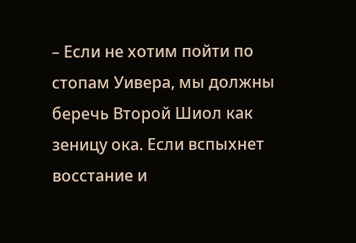– Если не хотим пойти по стопам Уивера, мы должны беречь Второй Шиол как зеницу ока. Если вспыхнет восстание и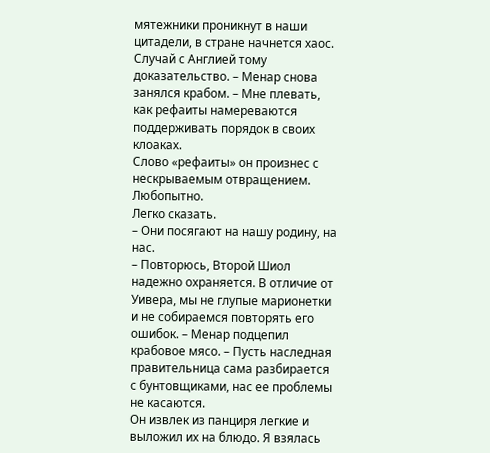мятежники проникнут в наши цитадели, в стране начнется хаос. Случай с Англией тому доказательство. – Менар снова занялся крабом. – Мне плевать, как рефаиты намереваются поддерживать порядок в своих клоаках.
Слово «рефаиты» он произнес с нескрываемым отвращением. Любопытно.
Легко сказать.
– Они посягают на нашу родину, на нас.
– Повторюсь, Второй Шиол надежно охраняется. В отличие от Уивера, мы не глупые марионетки и не собираемся повторять его ошибок. – Менар подцепил крабовое мясо. – Пусть наследная правительница сама разбирается с бунтовщиками, нас ее проблемы не касаются.
Он извлек из панциря легкие и выложил их на блюдо. Я взялась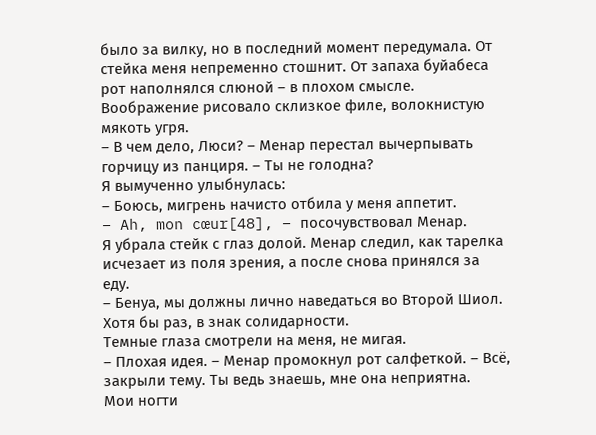было за вилку, но в последний момент передумала. От стейка меня непременно стошнит. От запаха буйабеса рот наполнялся слюной – в плохом смысле. Воображение рисовало склизкое филе, волокнистую мякоть угря.
– В чем дело, Люси? – Менар перестал вычерпывать горчицу из панциря. – Ты не голодна?
Я вымученно улыбнулась:
– Боюсь, мигрень начисто отбила у меня аппетит.
– Ah, mon cœur[48], – посочувствовал Менар.
Я убрала стейк с глаз долой. Менар следил, как тарелка исчезает из поля зрения, а после снова принялся за еду.
– Бенуа, мы должны лично наведаться во Второй Шиол. Хотя бы раз, в знак солидарности.
Темные глаза смотрели на меня, не мигая.
– Плохая идея. – Менар промокнул рот салфеткой. – Всё, закрыли тему. Ты ведь знаешь, мне она неприятна.
Мои ногти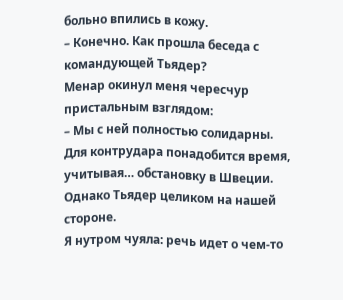больно впились в кожу.
– Конечно. Как прошла беседа с командующей Тьядер?
Менар окинул меня чересчур пристальным взглядом:
– Мы с ней полностью солидарны. Для контрудара понадобится время, учитывая… обстановку в Швеции. Однако Тьядер целиком на нашей стороне.
Я нутром чуяла: речь идет о чем-то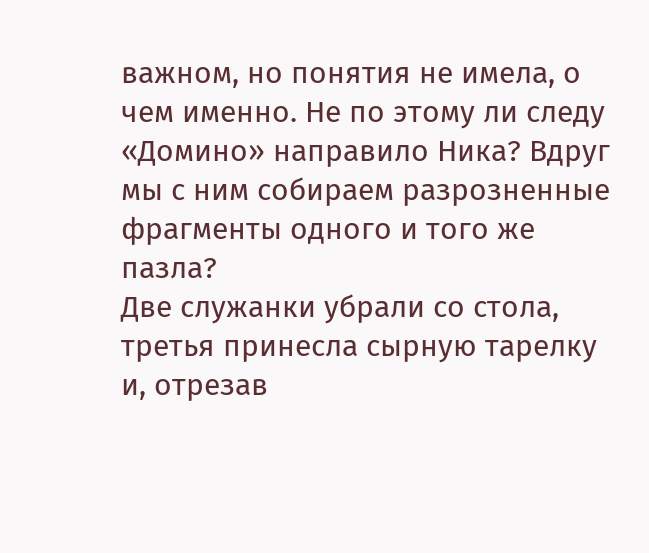важном, но понятия не имела, о чем именно. Не по этому ли следу «Домино» направило Ника? Вдруг мы с ним собираем разрозненные фрагменты одного и того же пазла?
Две служанки убрали со стола, третья принесла сырную тарелку и, отрезав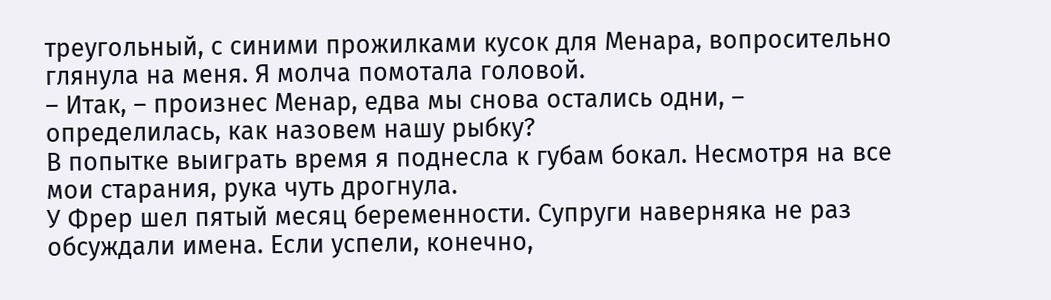треугольный, с синими прожилками кусок для Менара, вопросительно глянула на меня. Я молча помотала головой.
– Итак, – произнес Менар, едва мы снова остались одни, – определилась, как назовем нашу рыбку?
В попытке выиграть время я поднесла к губам бокал. Несмотря на все мои старания, рука чуть дрогнула.
У Фрер шел пятый месяц беременности. Супруги наверняка не раз обсуждали имена. Если успели, конечно,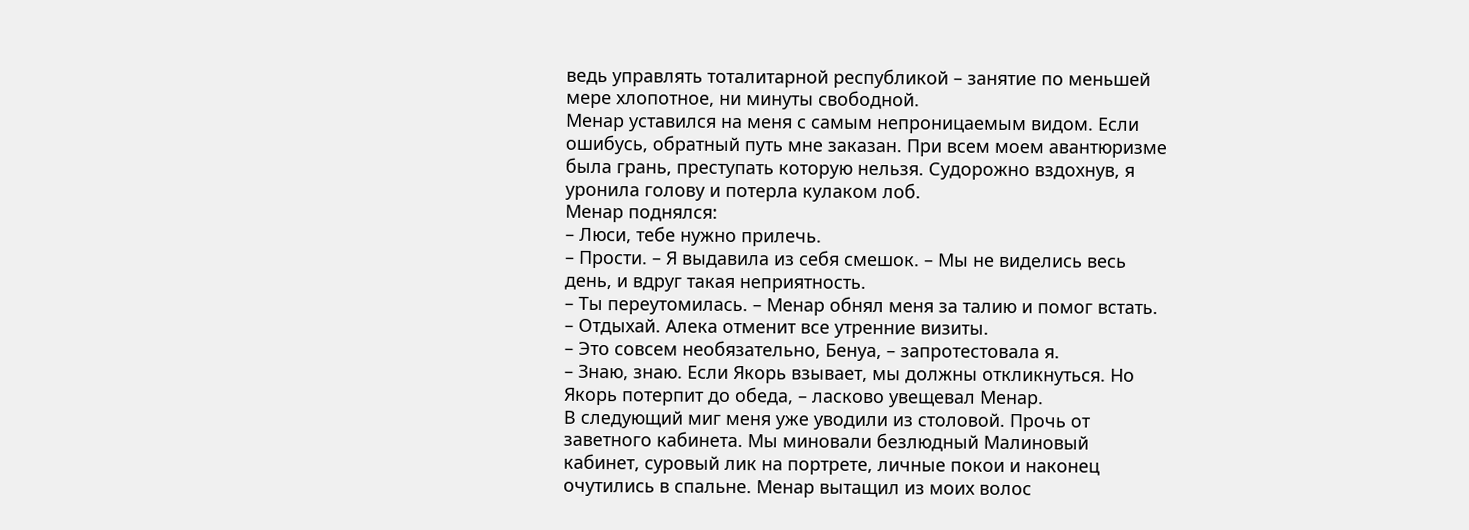ведь управлять тоталитарной республикой – занятие по меньшей мере хлопотное, ни минуты свободной.
Менар уставился на меня с самым непроницаемым видом. Если ошибусь, обратный путь мне заказан. При всем моем авантюризме была грань, преступать которую нельзя. Судорожно вздохнув, я уронила голову и потерла кулаком лоб.
Менар поднялся:
– Люси, тебе нужно прилечь.
– Прости. – Я выдавила из себя смешок. – Мы не виделись весь день, и вдруг такая неприятность.
– Ты переутомилась. – Менар обнял меня за талию и помог встать. – Отдыхай. Алека отменит все утренние визиты.
– Это совсем необязательно, Бенуа, – запротестовала я.
– Знаю, знаю. Если Якорь взывает, мы должны откликнуться. Но Якорь потерпит до обеда, – ласково увещевал Менар.
В следующий миг меня уже уводили из столовой. Прочь от заветного кабинета. Мы миновали безлюдный Малиновый кабинет, суровый лик на портрете, личные покои и наконец очутились в спальне. Менар вытащил из моих волос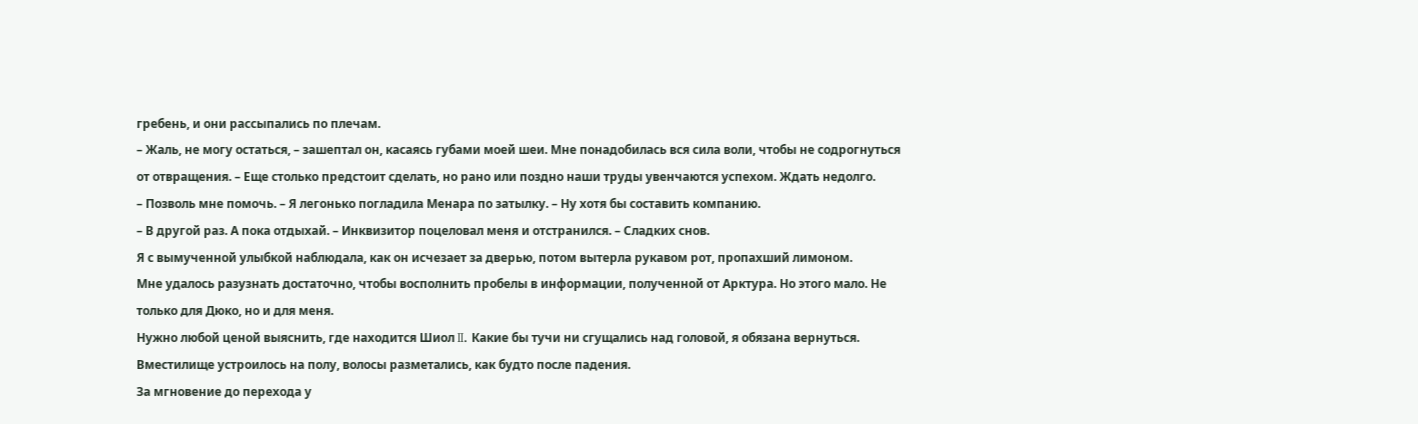гребень, и они рассыпались по плечам.
– Жаль, не могу остаться, – зашептал он, касаясь губами моей шеи. Мне понадобилась вся сила воли, чтобы не содрогнуться от отвращения. – Еще столько предстоит сделать, но рано или поздно наши труды увенчаются успехом. Ждать недолго.
– Позволь мне помочь. – Я легонько погладила Менара по затылку. – Ну хотя бы составить компанию.
– В другой раз. А пока отдыхай. – Инквизитор поцеловал меня и отстранился. – Сладких снов.
Я с вымученной улыбкой наблюдала, как он исчезает за дверью, потом вытерла рукавом рот, пропахший лимоном.
Мне удалось разузнать достаточно, чтобы восполнить пробелы в информации, полученной от Арктура. Но этого мало. Не только для Дюко, но и для меня.
Нужно любой ценой выяснить, где находится Шиол II. Какие бы тучи ни сгущались над головой, я обязана вернуться. Вместилище устроилось на полу, волосы разметались, как будто после падения.
За мгновение до перехода у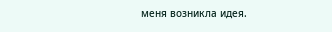меня возникла идея.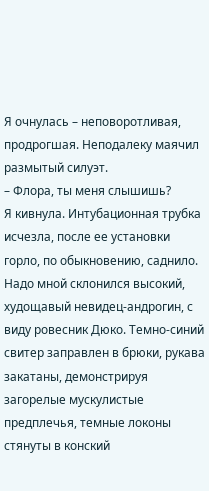Я очнулась – неповоротливая, продрогшая. Неподалеку маячил размытый силуэт.
– Флора, ты меня слышишь?
Я кивнула. Интубационная трубка исчезла, после ее установки горло, по обыкновению, саднило.
Надо мной склонился высокий, худощавый невидец-андрогин, с виду ровесник Дюко. Темно-синий свитер заправлен в брюки, рукава закатаны, демонстрируя загорелые мускулистые предплечья, темные локоны стянуты в конский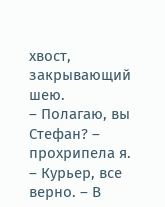хвост, закрывающий шею.
– Полагаю, вы Стефан? – прохрипела я.
– Курьер, все верно. – В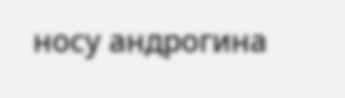носу андрогина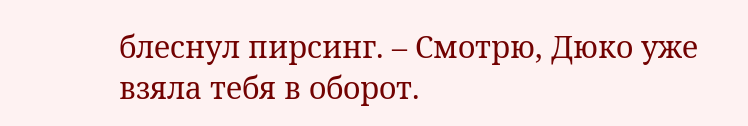блеснул пирсинг. – Смотрю, Дюко уже взяла тебя в оборот.